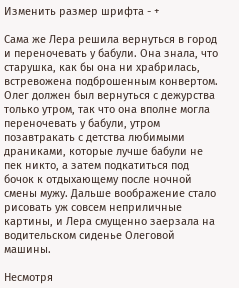Изменить размер шрифта - +

Сама же Лера решила вернуться в город и переночевать у бабули. Она знала, что старушка, как бы она ни храбрилась, встревожена подброшенным конвертом. Олег должен был вернуться с дежурства только утром, так что она вполне могла переночевать у бабули, утром позавтракать с детства любимыми драниками, которые лучше бабули не пек никто, а затем подкатиться под бочок к отдыхающему после ночной смены мужу. Дальше воображение стало рисовать уж совсем неприличные картины, и Лера смущенно заерзала на водительском сиденье Олеговой машины.

Несмотря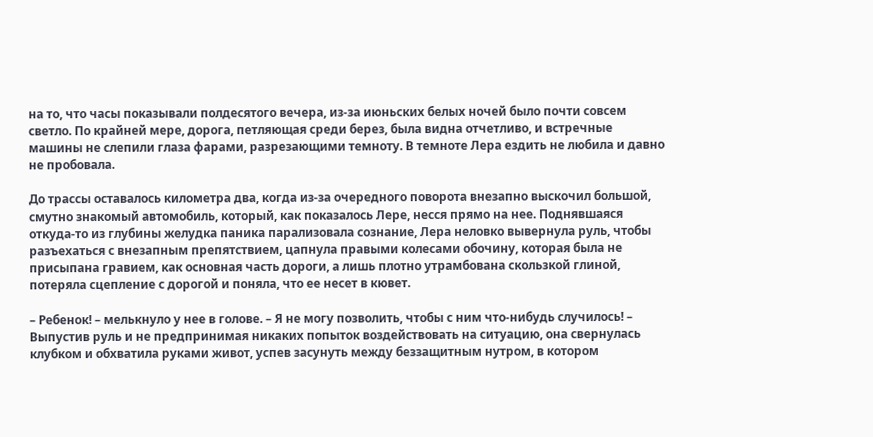на то, что часы показывали полдесятого вечера, из-за июньских белых ночей было почти совсем светло. По крайней мере, дорога, петляющая среди берез, была видна отчетливо, и встречные машины не слепили глаза фарами, разрезающими темноту. В темноте Лера ездить не любила и давно не пробовала.

До трассы оставалось километра два, когда из-за очередного поворота внезапно выскочил большой, смутно знакомый автомобиль, который, как показалось Лере, несся прямо на нее. Поднявшаяся откуда-то из глубины желудка паника парализовала сознание, Лера неловко вывернула руль, чтобы разъехаться с внезапным препятствием, цапнула правыми колесами обочину, которая была не присыпана гравием, как основная часть дороги, а лишь плотно утрамбована скользкой глиной, потеряла сцепление с дорогой и поняла, что ее несет в кювет.

– Ребенок! – мелькнуло у нее в голове. – Я не могу позволить, чтобы с ним что-нибудь случилось! – Выпустив руль и не предпринимая никаких попыток воздействовать на ситуацию, она свернулась клубком и обхватила руками живот, успев засунуть между беззащитным нутром, в котором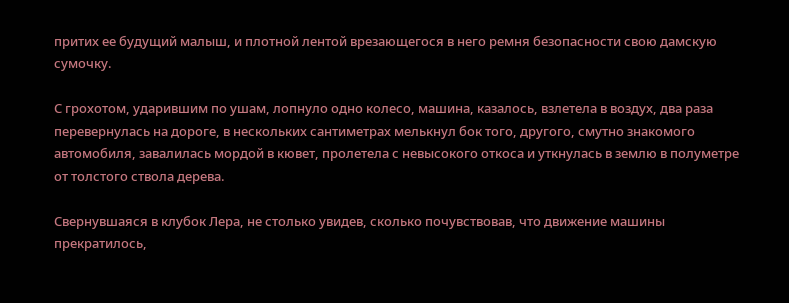притих ее будущий малыш, и плотной лентой врезающегося в него ремня безопасности свою дамскую сумочку.

С грохотом, ударившим по ушам, лопнуло одно колесо, машина, казалось, взлетела в воздух, два раза перевернулась на дороге, в нескольких сантиметрах мелькнул бок того, другого, смутно знакомого автомобиля, завалилась мордой в кювет, пролетела с невысокого откоса и уткнулась в землю в полуметре от толстого ствола дерева.

Свернувшаяся в клубок Лера, не столько увидев, сколько почувствовав, что движение машины прекратилось,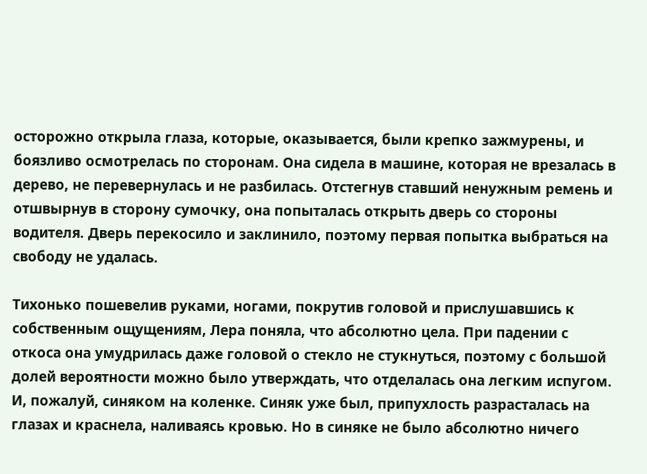осторожно открыла глаза, которые, оказывается, были крепко зажмурены, и боязливо осмотрелась по сторонам. Она сидела в машине, которая не врезалась в дерево, не перевернулась и не разбилась. Отстегнув ставший ненужным ремень и отшвырнув в сторону сумочку, она попыталась открыть дверь со стороны водителя. Дверь перекосило и заклинило, поэтому первая попытка выбраться на свободу не удалась.

Тихонько пошевелив руками, ногами, покрутив головой и прислушавшись к собственным ощущениям, Лера поняла, что абсолютно цела. При падении с откоса она умудрилась даже головой о стекло не стукнуться, поэтому с большой долей вероятности можно было утверждать, что отделалась она легким испугом. И, пожалуй, синяком на коленке. Синяк уже был, припухлость разрасталась на глазах и краснела, наливаясь кровью. Но в синяке не было абсолютно ничего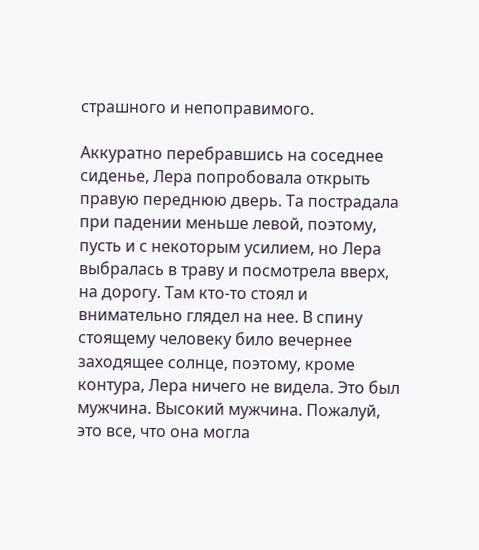страшного и непоправимого.

Аккуратно перебравшись на соседнее сиденье, Лера попробовала открыть правую переднюю дверь. Та пострадала при падении меньше левой, поэтому, пусть и с некоторым усилием, но Лера выбралась в траву и посмотрела вверх, на дорогу. Там кто-то стоял и внимательно глядел на нее. В спину стоящему человеку било вечернее заходящее солнце, поэтому, кроме контура, Лера ничего не видела. Это был мужчина. Высокий мужчина. Пожалуй, это все, что она могла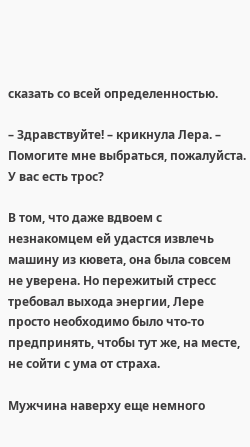сказать со всей определенностью.

– Здравствуйте! – крикнула Лера. – Помогите мне выбраться, пожалуйста. У вас есть трос?

В том, что даже вдвоем с незнакомцем ей удастся извлечь машину из кювета, она была совсем не уверена. Но пережитый стресс требовал выхода энергии, Лере просто необходимо было что-то предпринять, чтобы тут же, на месте, не сойти с ума от страха.

Мужчина наверху еще немного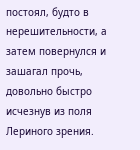постоял, будто в нерешительности, а затем повернулся и зашагал прочь, довольно быстро исчезнув из поля Лериного зрения.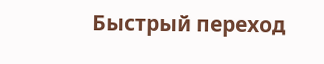Быстрый переход